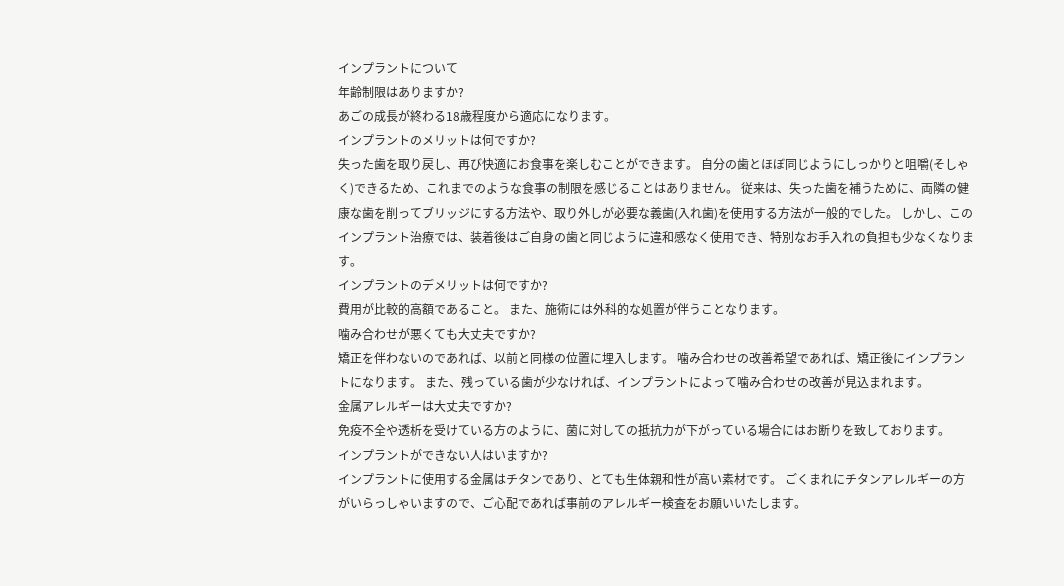インプラントについて
年齢制限はありますか?
あごの成長が終わる18歳程度から適応になります。
インプラントのメリットは何ですか?
失った歯を取り戻し、再び快適にお食事を楽しむことができます。 自分の歯とほぼ同じようにしっかりと咀嚼(そしゃく)できるため、これまでのような食事の制限を感じることはありません。 従来は、失った歯を補うために、両隣の健康な歯を削ってブリッジにする方法や、取り外しが必要な義歯(入れ歯)を使用する方法が一般的でした。 しかし、このインプラント治療では、装着後はご自身の歯と同じように違和感なく使用でき、特別なお手入れの負担も少なくなります。
インプラントのデメリットは何ですか?
費用が比較的高額であること。 また、施術には外科的な処置が伴うことなります。
噛み合わせが悪くても大丈夫ですか?
矯正を伴わないのであれば、以前と同様の位置に埋入します。 噛み合わせの改善希望であれば、矯正後にインプラントになります。 また、残っている歯が少なければ、インプラントによって噛み合わせの改善が見込まれます。
金属アレルギーは大丈夫ですか?
免疫不全や透析を受けている方のように、菌に対しての抵抗力が下がっている場合にはお断りを致しております。
インプラントができない人はいますか?
インプラントに使用する金属はチタンであり、とても生体親和性が高い素材です。 ごくまれにチタンアレルギーの方がいらっしゃいますので、ご心配であれば事前のアレルギー検査をお願いいたします。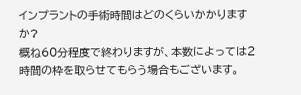インプラントの手術時間はどのくらいかかりますか?
概ね60分程度で終わりますが、本数によっては2時間の枠を取らせてもらう場合もございます。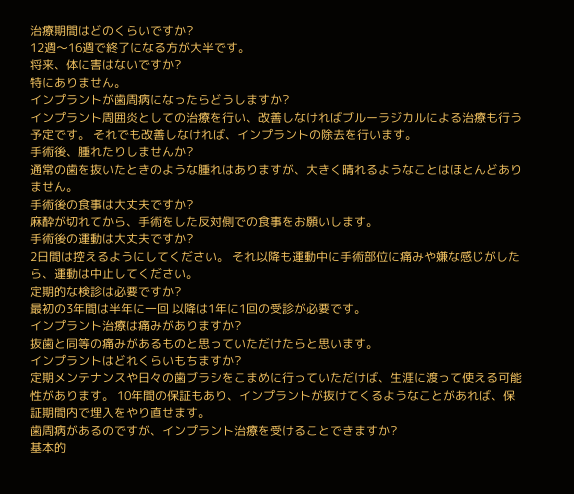治療期間はどのくらいですか?
12週〜16週で終了になる方が大半です。
将来、体に害はないですか?
特にありません。
インプラントが歯周病になったらどうしますか?
インプラント周囲炎としての治療を行い、改善しなければブルーラジカルによる治療も行う予定です。 それでも改善しなければ、インプラントの除去を行います。
手術後、腫れたりしませんか?
通常の歯を抜いたときのような腫れはありますが、大きく晴れるようなことはほとんどありません。
手術後の食事は大丈夫ですか?
麻酔が切れてから、手術をした反対側での食事をお願いします。
手術後の運動は大丈夫ですか?
2日間は控えるようにしてください。 それ以降も運動中に手術部位に痛みや嫌な感じがしたら、運動は中止してください。
定期的な検診は必要ですか?
最初の3年間は半年に一回 以降は1年に1回の受診が必要です。
インプラント治療は痛みがありますか?
抜歯と同等の痛みがあるものと思っていただけたらと思います。
インプラントはどれくらいもちますか?
定期メンテナンスや日々の歯ブラシをこまめに行っていただけば、生涯に渡って使える可能性があります。 10年間の保証もあり、インプラントが抜けてくるようなことがあれば、保証期間内で埋入をやり直せます。
歯周病があるのですが、インプラント治療を受けることできますか?
基本的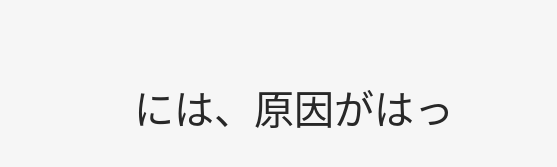には、原因がはっ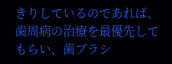きりしているのであれば、歯周病の治療を最優先してもらい、歯ブラシ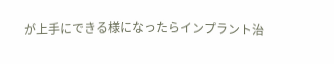が上手にできる様になったらインプラント治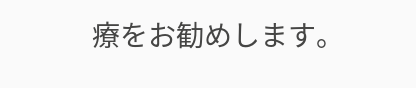療をお勧めします。